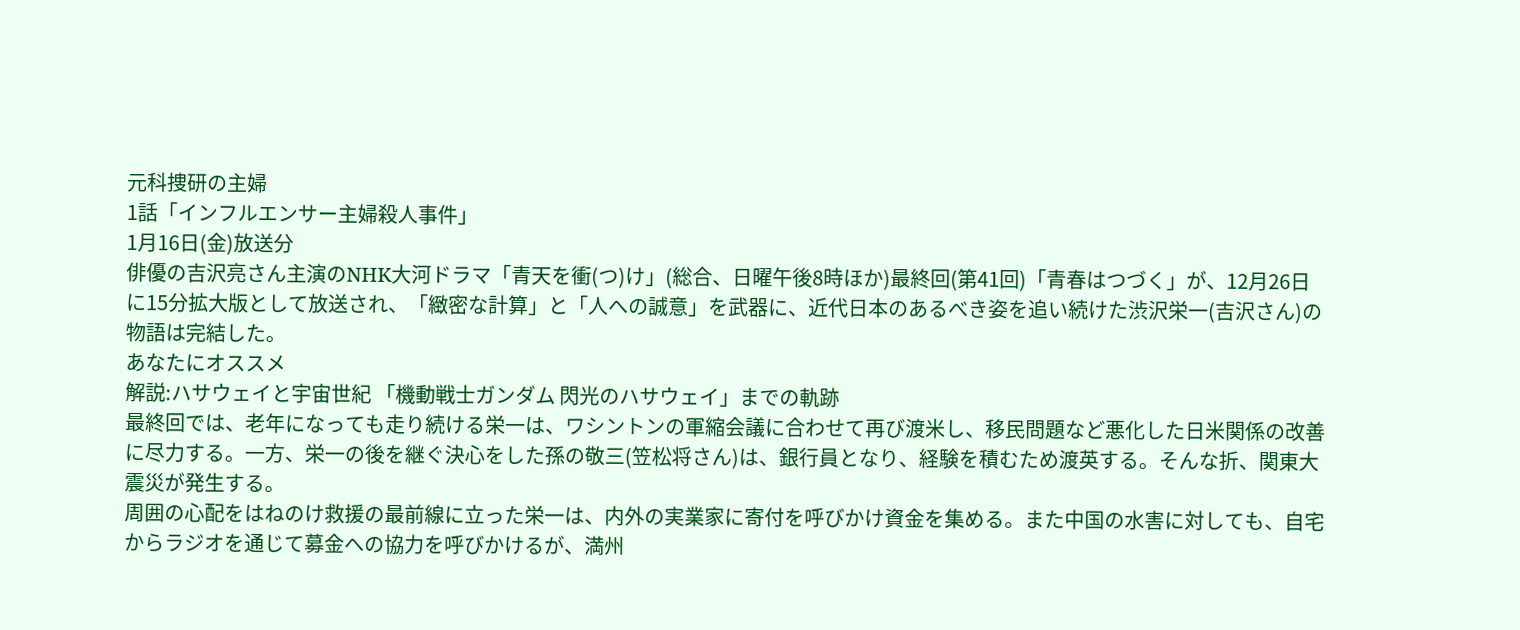元科捜研の主婦
1話「インフルエンサー主婦殺人事件」
1月16日(金)放送分
俳優の吉沢亮さん主演のNHK大河ドラマ「青天を衝(つ)け」(総合、日曜午後8時ほか)最終回(第41回)「青春はつづく」が、12月26日に15分拡大版として放送され、「緻密な計算」と「人への誠意」を武器に、近代日本のあるべき姿を追い続けた渋沢栄一(吉沢さん)の物語は完結した。
あなたにオススメ
解説:ハサウェイと宇宙世紀 「機動戦士ガンダム 閃光のハサウェイ」までの軌跡
最終回では、老年になっても走り続ける栄一は、ワシントンの軍縮会議に合わせて再び渡米し、移民問題など悪化した日米関係の改善に尽力する。一方、栄一の後を継ぐ決心をした孫の敬三(笠松将さん)は、銀行員となり、経験を積むため渡英する。そんな折、関東大震災が発生する。
周囲の心配をはねのけ救援の最前線に立った栄一は、内外の実業家に寄付を呼びかけ資金を集める。また中国の水害に対しても、自宅からラジオを通じて募金への協力を呼びかけるが、満州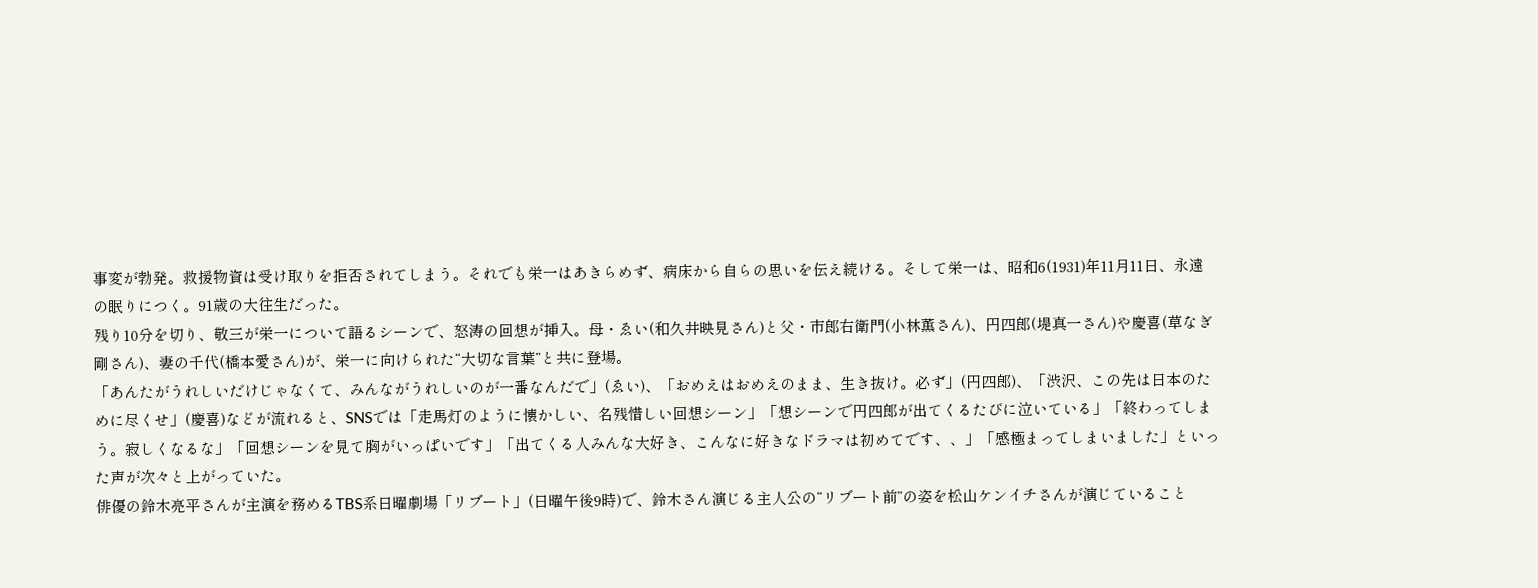事変が勃発。救援物資は受け取りを拒否されてしまう。それでも栄一はあきらめず、病床から自らの思いを伝え続ける。そして栄一は、昭和6(1931)年11月11日、永遠の眠りにつく。91歳の大往生だった。
残り10分を切り、敬三が栄一について語るシーンで、怒涛の回想が挿入。母・ゑい(和久井映見さん)と父・市郎右衛門(小林薫さん)、円四郎(堤真一さん)や慶喜(草なぎ剛さん)、妻の千代(橋本愛さん)が、栄一に向けられた“大切な言葉”と共に登場。
「あんたがうれしいだけじゃなくて、みんながうれしいのが一番なんだで」(ゑい)、「おめえはおめえのまま、生き抜け。必ず」(円四郎)、「渋沢、この先は日本のために尽くせ」(慶喜)などが流れると、SNSでは「走馬灯のように懐かしい、名残惜しい回想シーン」「想シーンで円四郎が出てくるたびに泣いている」「終わってしまう。寂しくなるな」「回想シーンを見て胸がいっぱいです」「出てくる人みんな大好き、こんなに好きなドラマは初めてです、、」「感極まってしまいました」といった声が次々と上がっていた。
俳優の鈴木亮平さんが主演を務めるTBS系日曜劇場「リブート」(日曜午後9時)で、鈴木さん演じる主人公の“リブート前”の姿を松山ケンイチさんが演じていること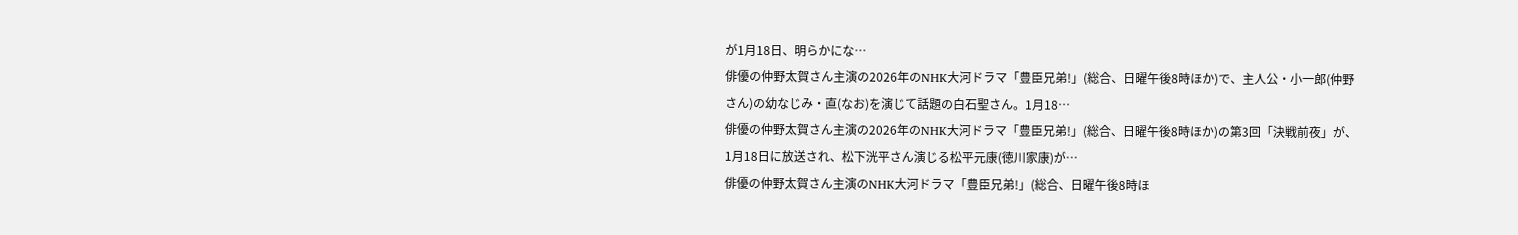が1月18日、明らかにな…
俳優の仲野太賀さん主演の2026年のNHK大河ドラマ「豊臣兄弟!」(総合、日曜午後8時ほか)で、主人公・小一郎(仲野さん)の幼なじみ・直(なお)を演じて話題の白石聖さん。1月18…
俳優の仲野太賀さん主演の2026年のNHK大河ドラマ「豊臣兄弟!」(総合、日曜午後8時ほか)の第3回「決戦前夜」が、1月18日に放送され、松下洸平さん演じる松平元康(徳川家康)が…
俳優の仲野太賀さん主演のNHK大河ドラマ「豊臣兄弟!」(総合、日曜午後8時ほ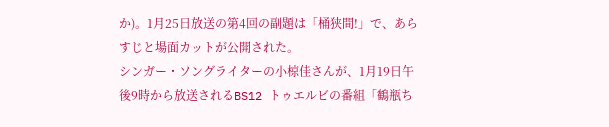か)。1月25日放送の第4回の副題は「桶狭間!」で、あらすじと場面カットが公開された。
シンガー・ソングライターの小椋佳さんが、1月19日午後9時から放送されるBS12 トゥエルビの番組「鶴瓶ち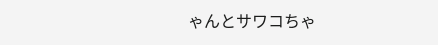ゃんとサワコちゃ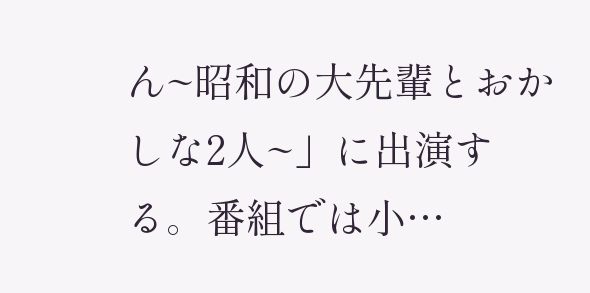ん~昭和の大先輩とおかしな2人~」に出演する。番組では小…